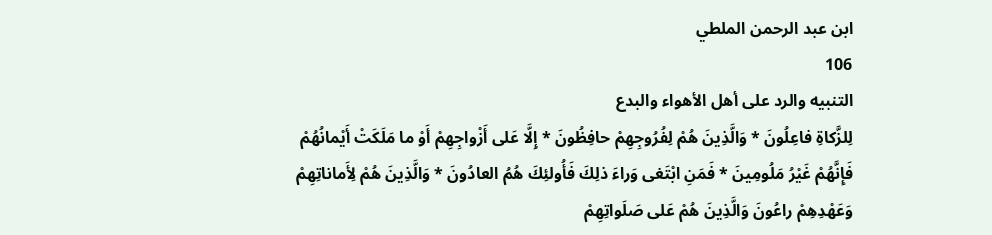ابن عبد الرحمن الملطي
106
التنبيه والرد على أهل الأهواء والبدع
لِلزَّكاةِ فاعِلُونَ * وَالَّذِينَ هُمْ لِفُرُوجِهِمْ حافِظُونَ * إِلَّا عَلى أَزْواجِهِمْ أَوْ ما مَلَكَتْ أَيْمانُهُمْ فَإِنَّهُمْ غَيْرُ مَلُومِينَ * فَمَنِ ابْتَغى وَراءَ ذلِكَ فَأُولئِكَ هُمُ العادُونَ * وَالَّذِينَ هُمْ لِأَماناتِهِمْ وَعَهْدِهِمْ راعُونَ وَالَّذِينَ هُمْ عَلى صَلَواتِهِمْ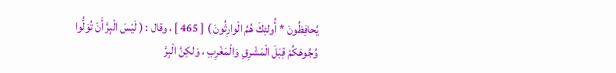يُحافِظُونَ * أُولئِكَ هُمُ الْوارِثُونَ ) [ 465 ] ، وقال : ( لَيْسَ الْبِرَّ أَنْ تُوَلُّوا وُجُوهَكُمْ قِبَلَ الْمَشْرِقِ وَالْمَغْرِبِ ، وَلكِنَّ الْبِرَّ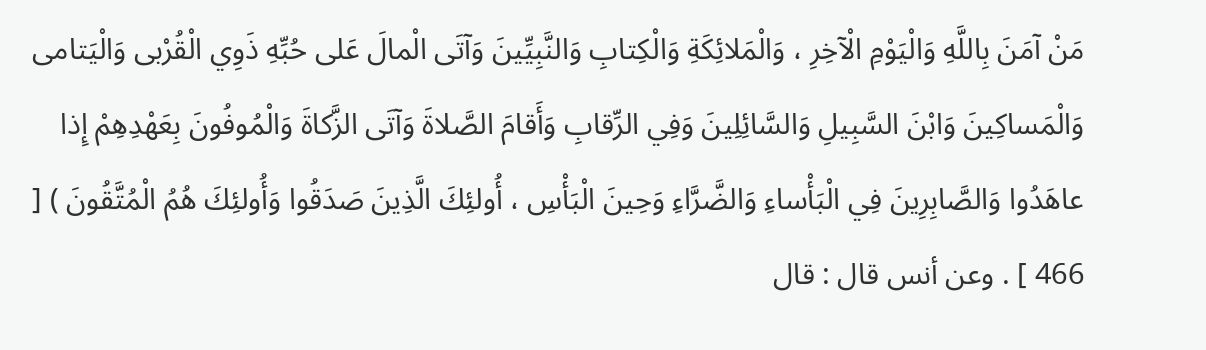مَنْ آمَنَ بِاللَّهِ وَالْيَوْمِ الْآخِرِ ، وَالْمَلائِكَةِ وَالْكِتابِ وَالنَّبِيِّينَ وَآتَى الْمالَ عَلى حُبِّهِ ذَوِي الْقُرْبى وَالْيَتامى وَالْمَساكِينَ وَابْنَ السَّبِيلِ وَالسَّائِلِينَ وَفِي الرِّقابِ وَأَقامَ الصَّلاةَ وَآتَى الزَّكاةَ وَالْمُوفُونَ بِعَهْدِهِمْ إِذا عاهَدُوا وَالصَّابِرِينَ فِي الْبَأْساءِ وَالضَّرَّاءِ وَحِينَ الْبَأْسِ ، أُولئِكَ الَّذِينَ صَدَقُوا وَأُولئِكَ هُمُ الْمُتَّقُونَ ) [ 466 ] . وعن أنس قال : قال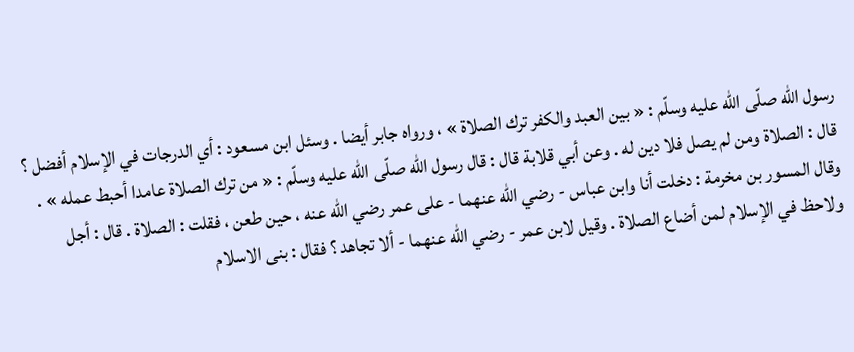رسول الله صلّى اللّه عليه وسلّم : « بين العبد والكفر ترك الصلاة » ، ورواه جابر أيضا . وسئل ابن مسعود : أي الدرجات في الإسلام أفضل ؟ قال : الصلاة ومن لم يصل فلا دين له . وعن أبي قلابة قال : قال رسول الله صلّى اللّه عليه وسلّم : « من ترك الصلاة عامدا أحبط عمله » . وقال المسور بن مخرمة : دخلت أنا وابن عباس - رضي الله عنهما - على عمر رضي الله عنه ، حين طعن ، فقلت : الصلاة . قال : أجل ولاحظ في الإسلام لمن أضاع الصلاة . وقيل لابن عمر - رضي الله عنهما - ألا تجاهد ؟ فقال : بنى الاسلام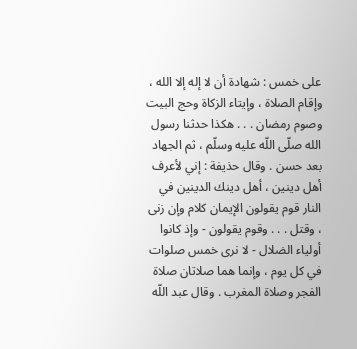على خمس : شهادة أن لا إله إلا الله ، وإقام الصلاة ، وإيتاء الزكاة وحج البيت وصوم رمضان . . . هكذا حدثنا رسول الله صلّى اللّه عليه وسلّم ، ثم الجهاد بعد حسن . وقال حذيفة : إني لأعرف أهل دينين ، أهل دينك الدينين في النار قوم يقولون الإيمان كلام وإن زنى ، وقتل . . . وقوم يقولون - وإذ كانوا أولياء الضلال - لا نرى خمس صلوات في كل يوم ، وإنما هما صلاتان صلاة الفجر وصلاة المغرب . وقال عبد اللّه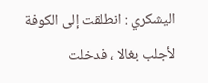اليشكري : انطلقت إلى الكوفة لأجلب بغالا ، فدخلت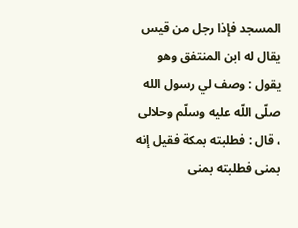المسجد فإذا رجل من قيس يقال له ابن المنتفق وهو يقول : وصف لي رسول الله صلّى اللّه عليه وسلّم وحلالى ، قال : فطلبته بمكة فقيل إنه بمنى فطلبته بمنى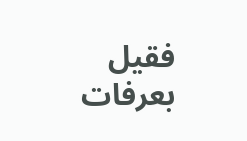فقيل بعرفات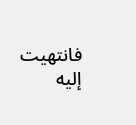فانتهيت إليه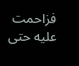فزاحمت عليه حتى